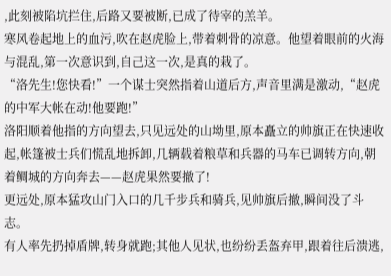,此刻被陷坑拦住,后路又要被断,已成了待宰的羔羊。
寒风卷起地上的血污,吹在赵虎脸上,带着刺骨的凉意。他望着眼前的火海与混乱,第一次意识到,自己这一次,是真的栽了。
“洛先生!您快看!”一个谋士突然指着山道后方,声音里满是激动,“赵虎的中军大帐在动!他要跑!”
洛阳顺着他指的方向望去,只见远处的山坳里,原本矗立的帅旗正在快速收起,帐篷被士兵们慌乱地拆卸,几辆载着粮草和兵器的马车已调转方向,朝着鲷城的方向奔去——赵虎果然要撤了!
更远处,原本猛攻山门入口的几千步兵和骑兵,见帅旗后撤,瞬间没了斗志。
有人率先扔掉盾牌,转身就跑;其他人见状,也纷纷丢盔弃甲,跟着往后溃逃,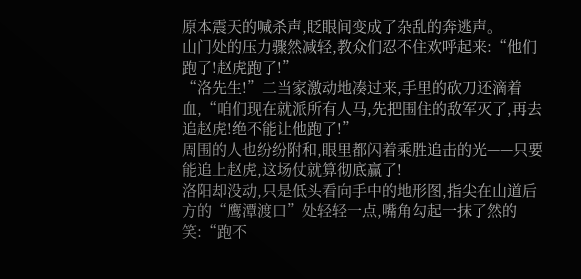原本震天的喊杀声,眨眼间变成了杂乱的奔逃声。
山门处的压力骤然减轻,教众们忍不住欢呼起来:“他们跑了!赵虎跑了!”
“洛先生!”二当家激动地凑过来,手里的砍刀还滴着血,“咱们现在就派所有人马,先把围住的敌军灭了,再去追赵虎!绝不能让他跑了!”
周围的人也纷纷附和,眼里都闪着乘胜追击的光——只要能追上赵虎,这场仗就算彻底赢了!
洛阳却没动,只是低头看向手中的地形图,指尖在山道后方的“鹰潭渡口”处轻轻一点,嘴角勾起一抹了然的笑:“跑不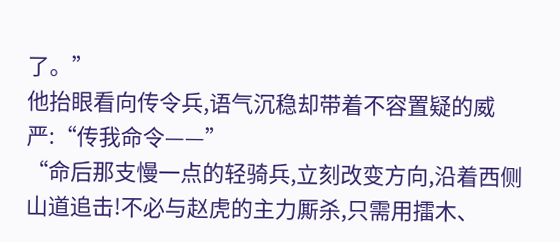了。”
他抬眼看向传令兵,语气沉稳却带着不容置疑的威严:“传我命令——”
“命后那支慢一点的轻骑兵,立刻改变方向,沿着西侧山道追击!不必与赵虎的主力厮杀,只需用擂木、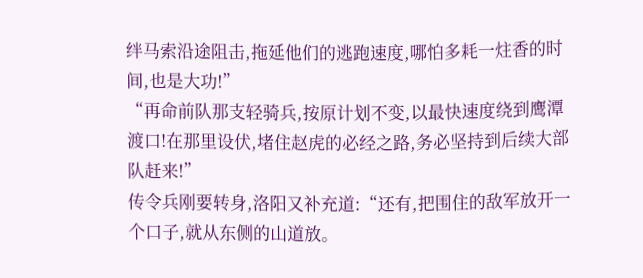绊马索沿途阻击,拖延他们的逃跑速度,哪怕多耗一炷香的时间,也是大功!”
“再命前队那支轻骑兵,按原计划不变,以最快速度绕到鹰潭渡口!在那里设伏,堵住赵虎的必经之路,务必坚持到后续大部队赶来!”
传令兵刚要转身,洛阳又补充道:“还有,把围住的敌军放开一个口子,就从东侧的山道放。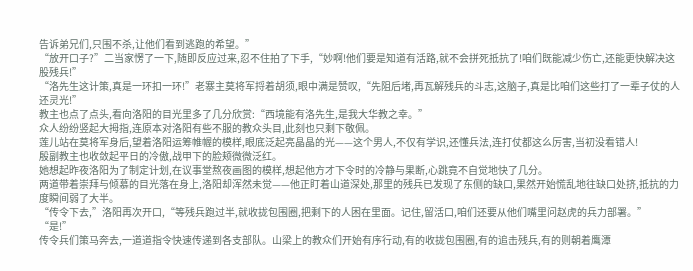告诉弟兄们,只围不杀,让他们看到逃跑的希望。”
“放开口子?”二当家愣了一下,随即反应过来,忍不住拍了下手,“妙啊!他们要是知道有活路,就不会拼死抵抗了!咱们既能减少伤亡,还能更快解决这股残兵!”
“洛先生这计策,真是一环扣一环!”老寨主莫将军捋着胡须,眼中满是赞叹,“先阻后堵,再瓦解残兵的斗志,这脑子,真是比咱们这些打了一辈子仗的人还灵光!”
教主也点了点头,看向洛阳的目光里多了几分欣赏:“西境能有洛先生,是我大华教之幸。”
众人纷纷竖起大拇指,连原本对洛阳有些不服的教众头目,此刻也只剩下敬佩。
莲儿站在莫将军身后,望着洛阳运筹帷幄的模样,眼底泛起亮晶晶的光——这个男人,不仅有学识,还懂兵法,连打仗都这么厉害,当初没看错人!
殷副教主也收敛起平日的冷傲,战甲下的脸颊微微泛红。
她想起昨夜洛阳为了制定计划,在议事堂熬夜画图的模样,想起他方才下令时的冷静与果断,心跳竟不自觉地快了几分。
两道带着崇拜与倾慕的目光落在身上,洛阳却浑然未觉——他正盯着山道深处,那里的残兵已发现了东侧的缺口,果然开始慌乱地往缺口处挤,抵抗的力度瞬间弱了大半。
“传令下去,”洛阳再次开口,“等残兵跑过半,就收拢包围圈,把剩下的人困在里面。记住,留活口,咱们还要从他们嘴里问赵虎的兵力部署。”
“是!”
传令兵们策马奔去,一道道指令快速传递到各支部队。山梁上的教众们开始有序行动,有的收拢包围圈,有的追击残兵,有的则朝着鹰潭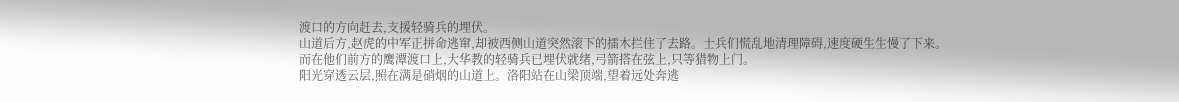渡口的方向赶去,支援轻骑兵的埋伏。
山道后方,赵虎的中军正拼命逃窜,却被西侧山道突然滚下的擂木拦住了去路。士兵们慌乱地清理障碍,速度硬生生慢了下来。
而在他们前方的鹰潭渡口上,大华教的轻骑兵已埋伏就绪,弓箭搭在弦上,只等猎物上门。
阳光穿透云层,照在满是硝烟的山道上。洛阳站在山梁顶端,望着远处奔逃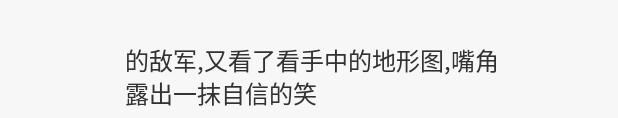的敌军,又看了看手中的地形图,嘴角露出一抹自信的笑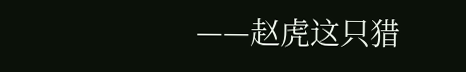——赵虎这只猎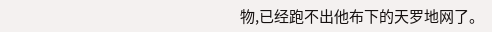物,已经跑不出他布下的天罗地网了。